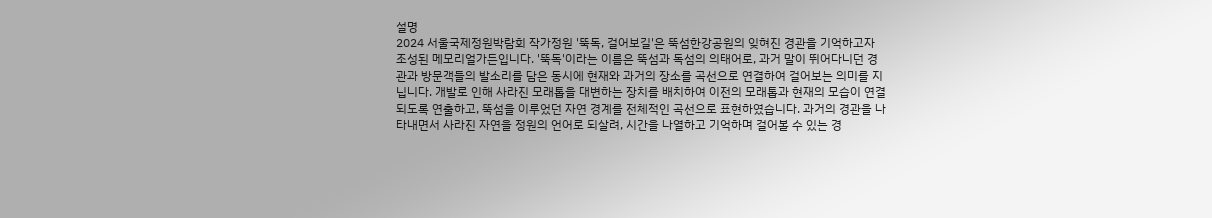설명
2024 서울국제정원박람회 작가정원 '뚝독, 걸어보길'은 뚝섬한강공원의 잊혀진 경관을 기억하고자 조성된 메모리얼가든입니다. '뚝독'이라는 이름은 뚝섬과 독섬의 의태어로, 과거 말이 뛰어다니던 경관과 방문객들의 발소리를 담은 동시에 현재와 과거의 장소를 곡선으로 연결하여 걸어보는 의미를 지닙니다. 개발로 인해 사라진 모래톱을 대변하는 장치를 배치하여 이전의 모래톱과 현재의 모습이 연결되도록 연출하고, 뚝섬을 이루었던 자연 경계를 전체적인 곡선으로 표현하였습니다. 과거의 경관을 나타내면서 사라진 자연을 정원의 언어로 되살려, 시간을 나열하고 기억하며 걸어볼 수 있는 경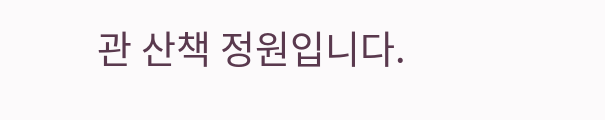관 산책 정원입니다.